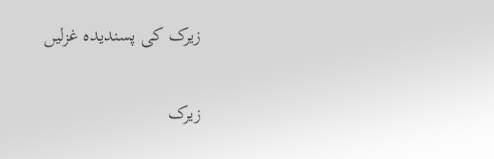زیرک کی پسندیدہ غزلیں

زیرک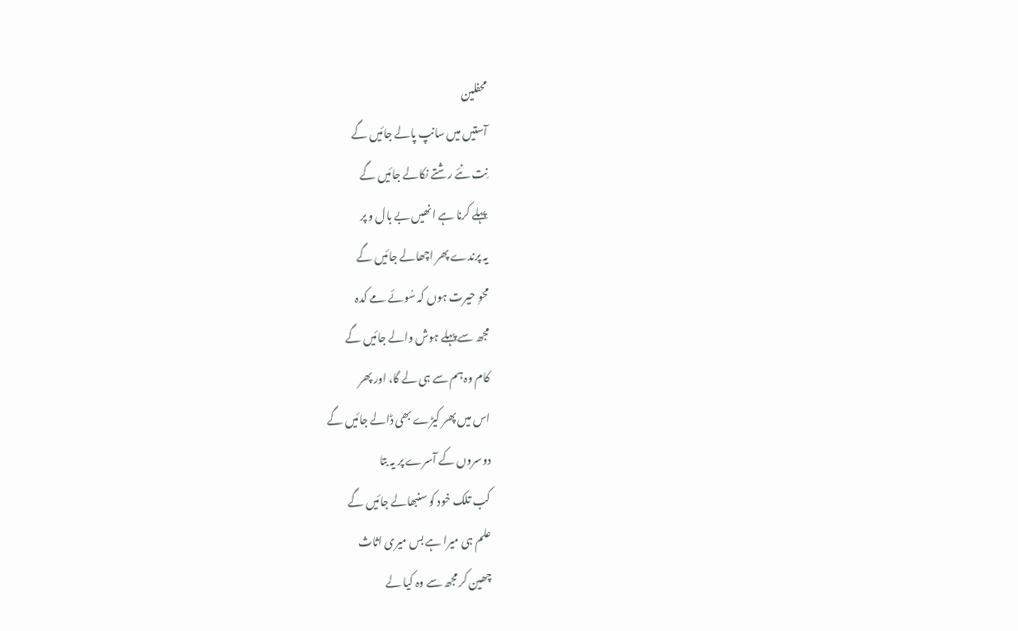محفلین
آستیں میں سانپ پالے جائیں گے
نِت نئے رشتے نکالے جائیں گے
پہلے کرنا ہے انھیں بے بال و پر
یہ پرندے پھر اچھالے جائیں گے
محوِ حیرت ہوں کہ سُوئے مے کدہ
مجھ سے پہلے ہوش والے جائیں گے
کام وہ ہم سے ہی لے گا، اور پھر
اس میں پھر کیڑے بھی ڈالے جائیں گے
دوسروں کے آسرے پر یہ بتا
کب تلک خود کو سنبھالے جائیں گے
علم ہی میرا ہے بس میری اثاث
چھین کر مجھ سے وہ کیا لے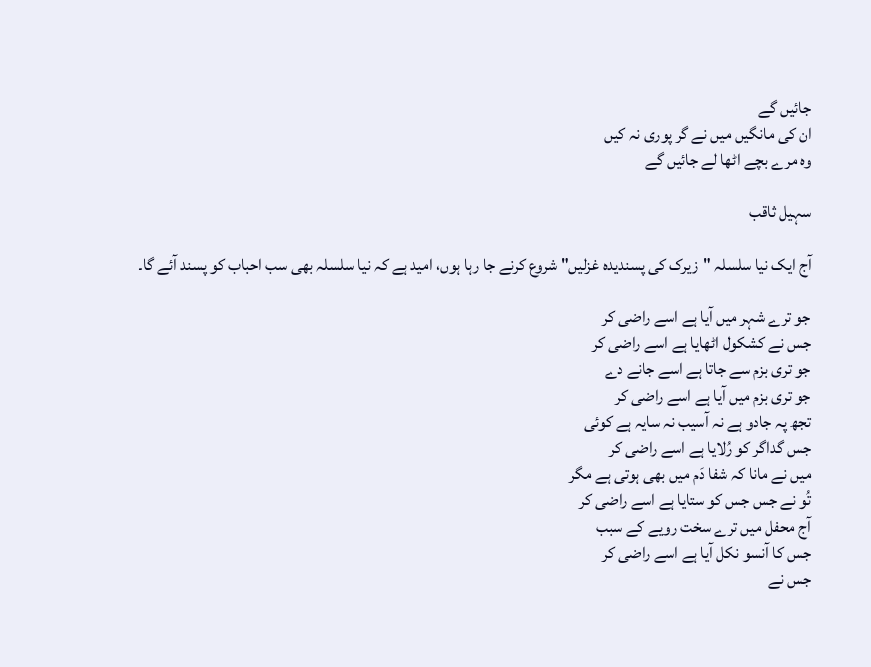جائیں گے
ان کی مانگیں میں نے گر پوری نہ کیں
وہ مرے بچے اٹھا لے جائیں گے

سہیل ثاقب

آج ایک نیا سلسلہ "زیرک کی پسندیدہ غزلیں" شروع کرنے جا رہا ہوں، امید ہے کہ نیا سلسلہ بھی سب احباب کو پسند آئے گا۔

جو ترے شہر میں آیا ہے اسے راضی کر
جس نے کشکول اٹھایا ہے اسے راضی کر
جو تری بزم سے جاتا ہے اسے جانے دے
جو تری بزم میں آیا ہے اسے راضی کر
تجھ پہ جادو ہے نہ آسیب نہ سایہ ہے کوئی
جس گداگر کو رُلایا ہے اسے راضی کر
میں نے مانا کہ شفا دَم میں بھی ہوتی ہے مگر
تُو نے جس جس کو ستایا ہے اسے راضی کر
آج محفل میں ترے سخت رویے کے سبب
جس کا آنسو نکل آیا ہے اسے راضی کر
جس نے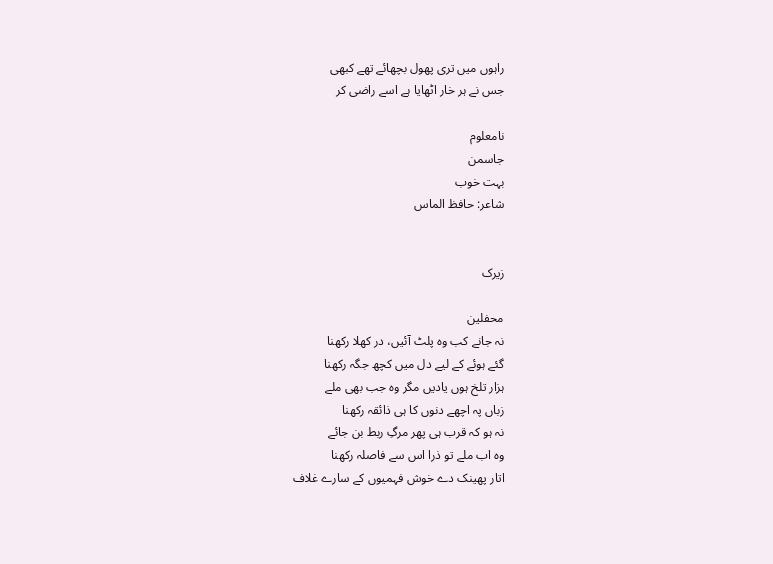راہوں میں تری پھول بچھائے تھے کبھی
جس نے ہر خار اٹھایا ہے اسے راضی کر

نامعلوم
جاسمن
بہت خوب
شاعر: حافظ الماس


زیرک

محفلین
نہ جانے کب وہ پلٹ آئیں، در کھلا رکھنا
گئے ہوئے کے لیے دل میں کچھ جگہ رکھنا
ہزار تلخ ہوں یادیں مگر وہ جب بھی ملے
زباں پہ اچھے دنوں کا ہی ذائقہ رکھنا
نہ ہو کہ قرب ہی پھر مرگِ ربط بن جائے
وہ اب ملے تو ذرا اس سے فاصلہ رکھنا
اتار پھینک دے خوش فہمیوں کے سارے غلاف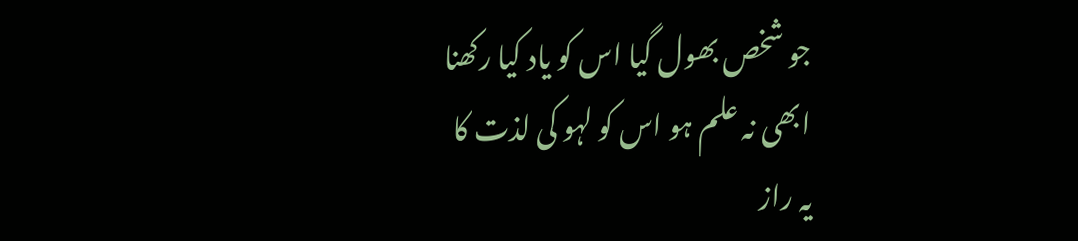جو شخص بھول گیا اس کو یاد کیا رکھنا
ابھی نہ علم ہو اس کو لہو کی لذت کا
یہ راز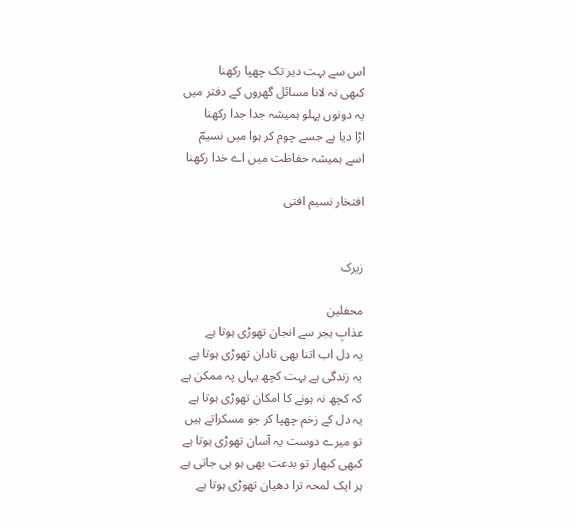اس سے بہت دیر تک چھپا رکھنا
کبھی نہ لانا مسائل گھروں کے دفتر میں
یہ دونوں پہلو ہمیشہ جدا جدا رکھنا
اڑا دیا ہے جسے چوم کر ہوا میں نسیمؔ
اسے ہمیشہ حفاظت میں اے خدا رکھنا

افتخار نسیم افتی


زیرک

محفلین
عذابِ ہجر سے انجان تھوڑی ہوتا ہے
یہ دل اب اتنا بھی نادان تھوڑی ہوتا ہے
یہ زندگی ہے بہت کچھ یہاں پہ ممکن ہے
کہ کچھ نہ ہونے کا امکان تھوڑی ہوتا ہے
یہ دل کے زخم چھپا کر جو مسکراتے ہیں
تو میرے دوست یہ آسان تھوڑی ہوتا ہے
کبھی کبھار تو بدعت بھی ہو ہی جاتی ہے
ہر ایک لمحہ ترا دھیان تھوڑی ہوتا ہے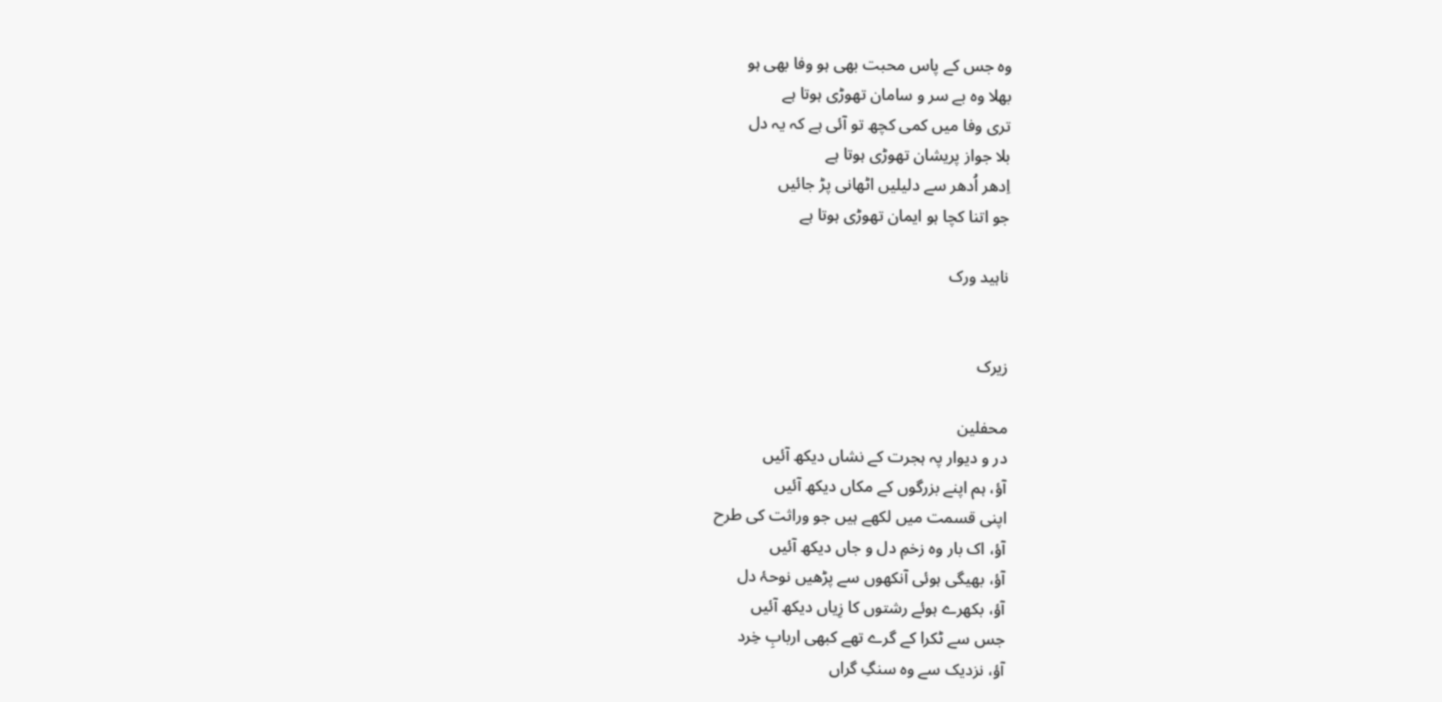وہ جس کے پاس محبت بھی ہو وفا بھی ہو
بھلا وہ بے سر و سامان تھوڑی ہوتا ہے
تری وفا میں کمی کچھ تو آئی ہے کہ یہ دل
بلا جواز پریشان تھوڑی ہوتا ہے
اِدھر اُدھر سے دلیلیں اٹھانی پڑ جائیں
جو اتنا کچا ہو ایمان تھوڑی ہوتا ہے

ناہید ورک


زیرک

محفلین
در و دیوار پہ ہجرت کے نشاں دیکھ آئیں
آؤ، ہم اپنے بزرگوں کے مکاں دیکھ آئیں
اپنی قسمت میں لکھے ہیں جو وراثت کی طرح
آؤ، اک بار وہ زخمِ دل و جاں دیکھ آئیں
آؤ، بھیگی ہوئی آنکھوں سے پڑھیں نوحۂ دل
آؤ، بکھرے ہوئے رشتوں کا زِیاں دیکھ آئیں
جس سے ٹکرا کے گرے تھے کبھی اربابِ خِرد
آؤ، نزدیک سے وہ سنگِ گراں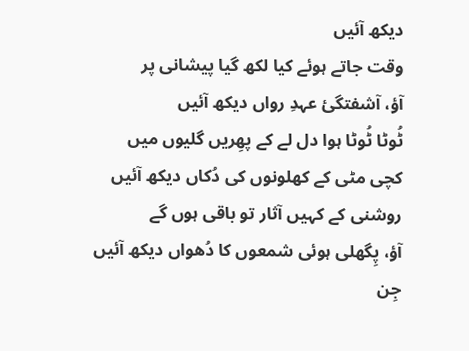دیکھ آئیں
وقت جاتے ہوئے کیا لکھ گیا پیشانی پر
آؤ، آشفتگئ عہدِ رواں دیکھ آئیں
ٹُوٹا ٹُوٹا ہوا دل لے کے پھِریں گلیوں میں
کچی مٹی کے کھلونوں کی دُکاں دیکھ آئیں
روشنی کے کہیں آثار تو باقی ہوں گے
آؤ، پِگھلی ہوئی شمعوں کا دُھواں دیکھ آئیں
جِن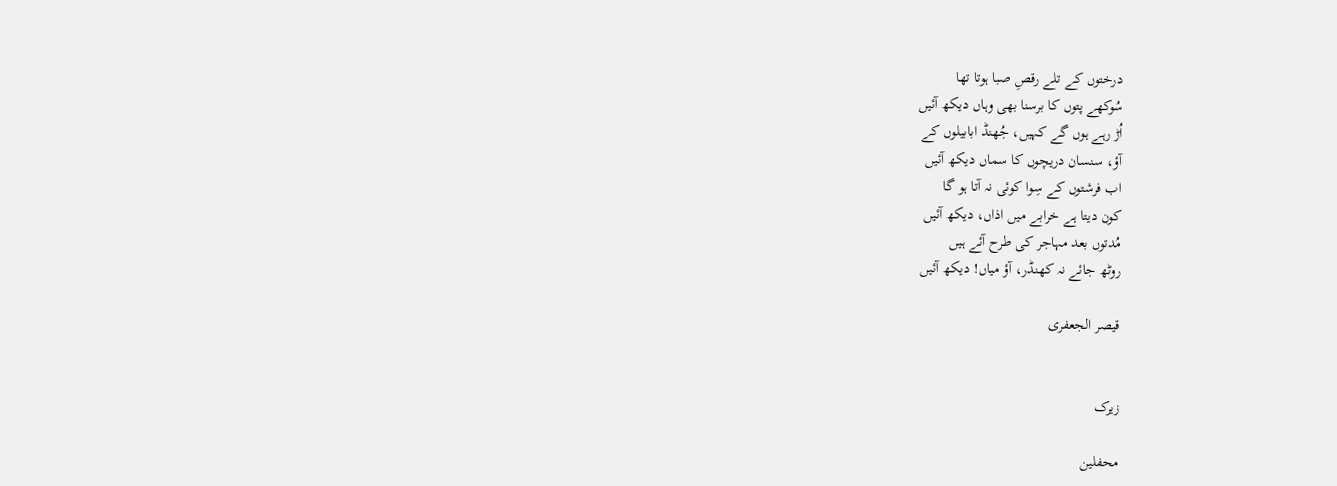درختوں کے تلے رقصِ صبا ہوتا تھا
سُوکھے پتوں کا برسنا بھی وہاں دیکھ آئیں
اُڑ رہے ہوں گے کہیں، جُھنڈ ابابیلوں کے
آؤ، سنسان دریچوں کا سماں دیکھ آئیں
اب فرشتوں کے سِوا کوئی نہ آتا ہو گا
کون دیتا ہے خرابے میں اذاں، دیکھ آئیں
مُدتوں بعد مہاجر کی طرح آئے ہیں
روٹھ جائے نہ کھنڈر، آؤ میاں! دیکھ آئیں

قیصر الجعفری


زیرک

محفلین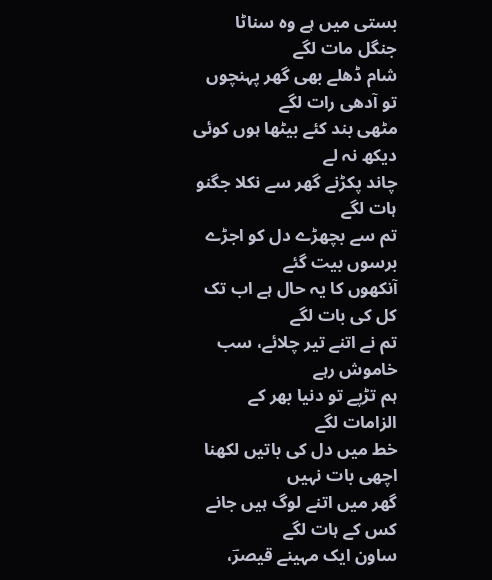بستی میں ہے وہ سناٹا جنگل مات لگے
شام ڈھلے بھی گھر پہنچوں تو آدھی رات لگے
مٹھی بند کئے بیٹھا ہوں کوئی دیکھ نہ لے
چاند پکڑنے گھر سے نکلا جگنو ہات لگے
تم سے بچھڑے دل کو اجڑے برسوں بیت گئے
آنکھوں کا یہ حال ہے اب تک کل کی بات لگے
تم نے اتنے تیر چلائے، سب خاموش رہے
ہم تڑپے تو دنیا بھر کے الزامات لگے
خط میں دل کی باتیں لکھنا اچھی بات نہیں
گھر میں اتنے لوگ ہیں جانے کس کے ہات لگے
ساون ایک مہینے قیصرؔ،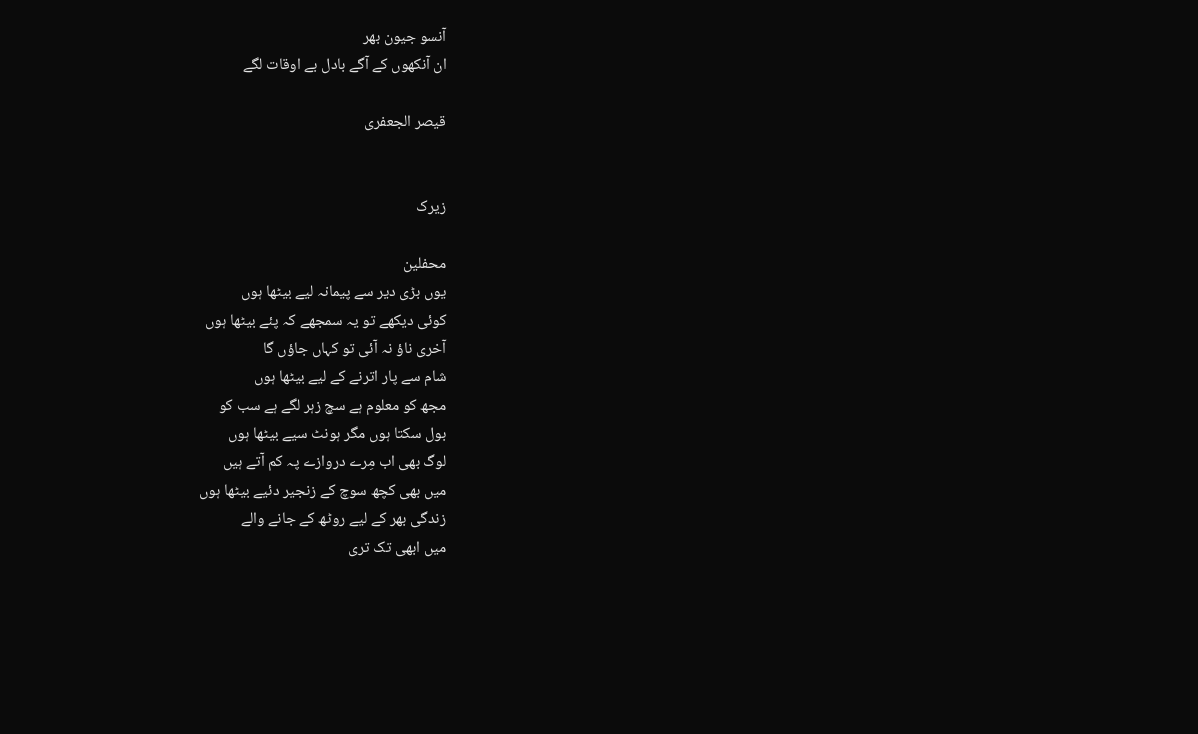آنسو جیون بھر
ان آنکھوں کے آگے بادل بے اوقات لگے

قیصر الجعفری


زیرک

محفلین
یوں بڑی دیر سے پیمانہ لیے بیٹھا ہوں
کوئی دیکھے تو یہ سمجھے کہ پئے بیٹھا ہوں
آخری ناؤ نہ آئی تو کہاں جاؤں گا
شام سے پار اترنے کے لیے بیٹھا ہوں
مجھ کو معلوم ہے سچ زہر لگے ہے سب کو
بول سکتا ہوں مگر ہونٹ سیے بیٹھا ہوں
لوگ بھی اب مِرے دروازے پہ کم آتے ہیں
میں بھی کچھ سوچ کے زنجیر دئیے بیٹھا ہوں
زندگی بھر کے لیے روٹھ کے جانے والے
میں ابھی تک تری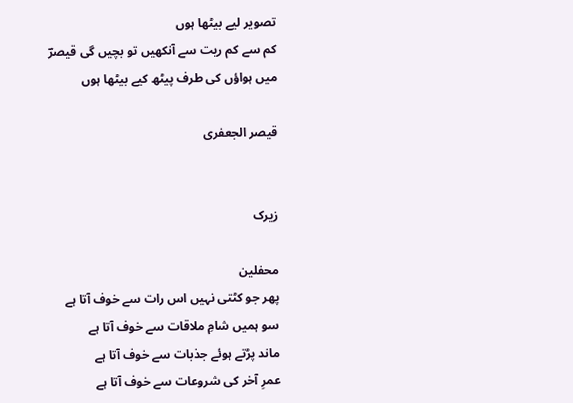تصویر لیے بیٹھا ہوں
کم سے کم ریت سے آنکھیں تو بچیں گی قیصرؔ
میں ہواؤں کی طرف پیٹھ کیے بیٹھا ہوں

قیصر الجعفری


زیرک

محفلین
پھر جو کٹتی نہیں اس رات سے خوف آتا ہے
سو ہمیں شامِ ملاقات سے خوف آتا ہے
ماند پڑتے ہوئے جذبات سے خوف آتا ہے
عمرِ آخر کی شروعات سے خوف آتا ہے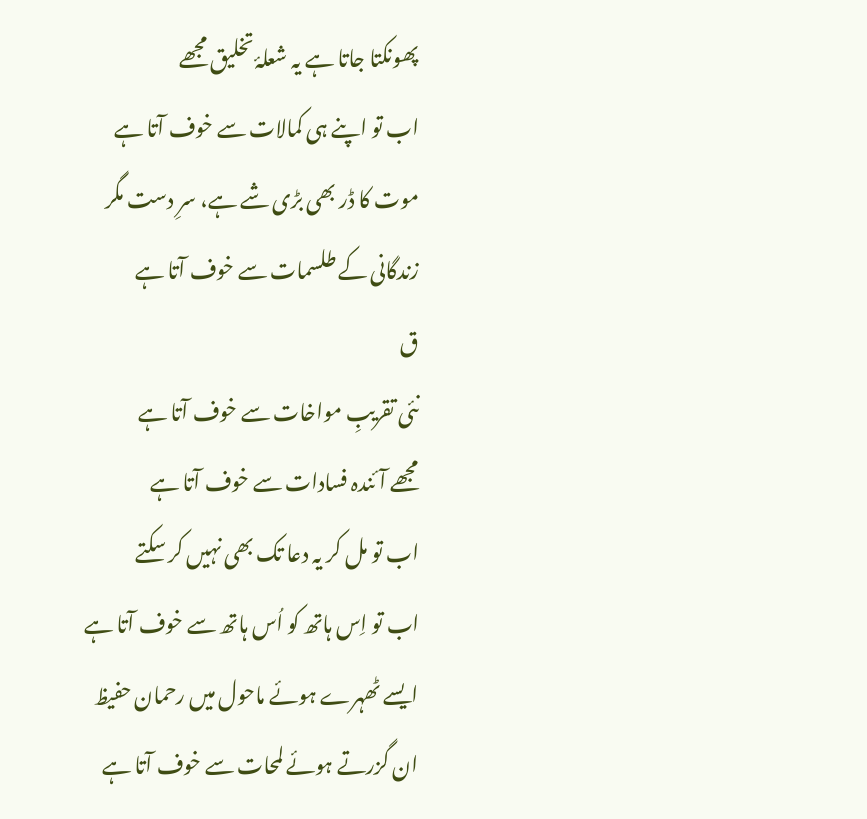پھونکتا جاتا ہے یہ شعلۂ تخلیق مجھے
اب تو اپنے ہی کمالات سے خوف آتا ہے
موت کا ڈر بھی بڑی شے ہے، سرِ دست مگر
زندگانی کے طلسمات سے خوف آتا ہے
ق
نئی تقریبِ مواخات سے خوف آتا ہے
مجھے آئندہ فسادات سے خوف آتا ہے
اب تو مل کر یہ دعا تک بھی نہیں کر سکتے
اب تو اِس ہاتھ کو اُس ہاتھ سے خوف آتا ہے
ایسے ٹھہرے ہوئے ماحول میں رحمان حفیظ
ان گزرتے ہوئے لمحات سے خوف آتا ہے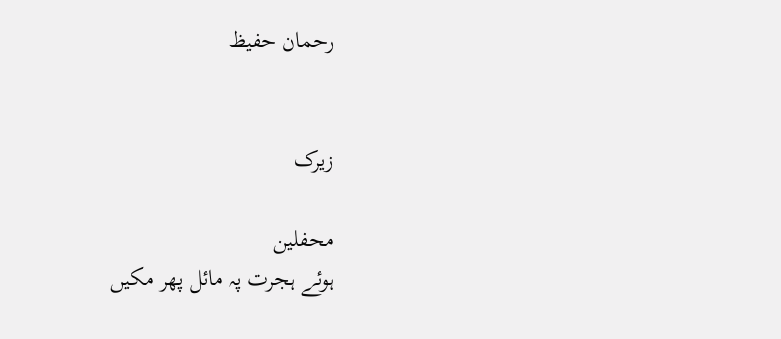رحمان حفیظ


زیرک

محفلین
ہوئے ہجرت پہ مائل پھر مکیں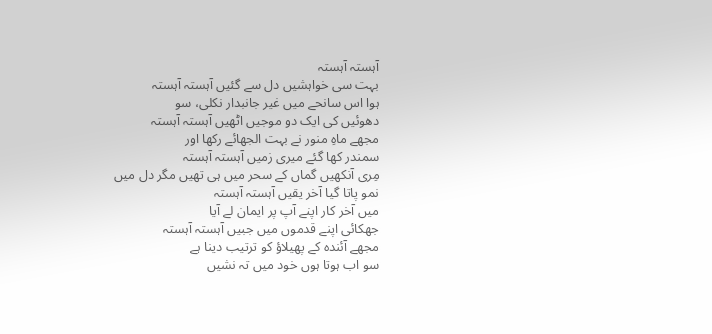آہستہ آہستہ
بہت سی خواہشیں دل سے گئیں آہستہ آہستہ
ہوا اس سانحے میں غیر جانبدار نکلی، سو
دھوئیں کی ایک دو موجیں اٹھیں آہستہ آہستہ
مجھے ماہِ منور نے بہت الجھائے رکھا اور
سمندر کھا گئے میری زمیں آہستہ آہستہ
مِری آنکھیں گماں کے سحر میں ہی تھیں مگر دل میں
نمو پاتا گیا آخر یقیں آہستہ آہستہ
میں آخر کار اپنے آپ پر ایمان لے آیا
جھکائی اپنے قدموں میں جبیں آہستہ آہستہ
مجھے آئندہ کے پھیلاؤ کو ترتیب دینا ہے
سو اب ہوتا ہوں خود میں تہ نشیں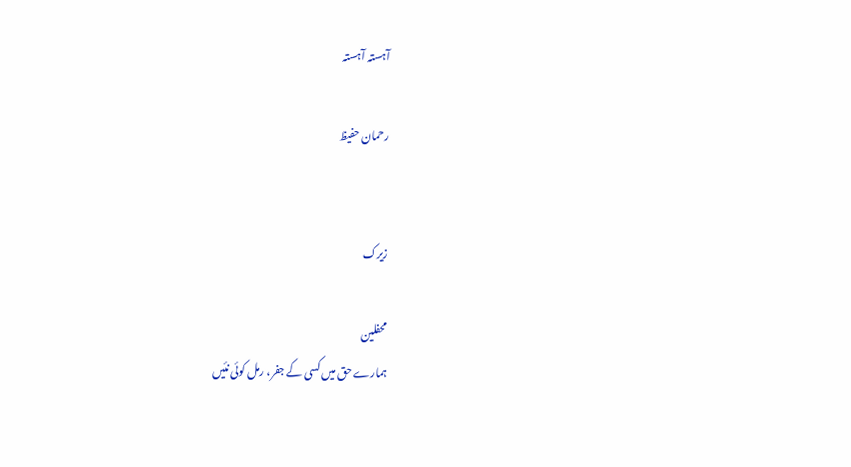آہستہ آہستہ

رحمان حفیظ


زیرک

محفلین
ہمارے حق میں کسی کے جفر، رمل کوئی نئیں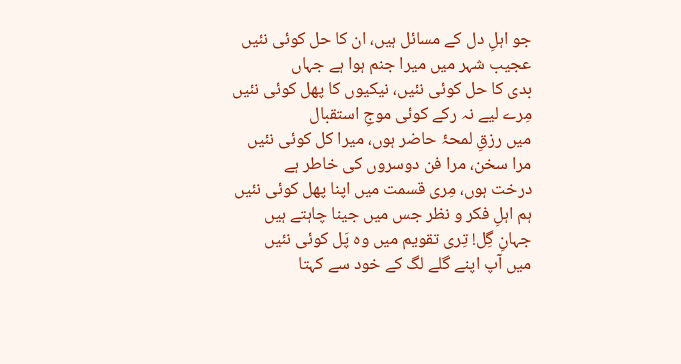جو اہلِ دل کے مسائل ہیں، ان کا حل کوئی نئیں
عجیب شہر میں میرا جنم ہوا ہے جہاں
بدی کا حل کوئی نئیں، نیکیوں کا پھل کوئی نئیں
مِرے لیے نہ رکے کوئی موجِ استقبال
میں رزقِ لمحۂ حاضر ہوں، میرا کل کوئی نئیں
مرا سخن، مرا فن دوسروں کی خاطر ہے
درخت ہوں، مِری قسمت میں اپنا پھل کوئی نئیں
ہم اہلِ فکر و نظر جس میں جینا چاہتے ہیں
جہانِ گِل! تِری تقویم میں وہ پَل کوئی نئیں
میں آپ اپنے گلے لگ کے خود سے کہتا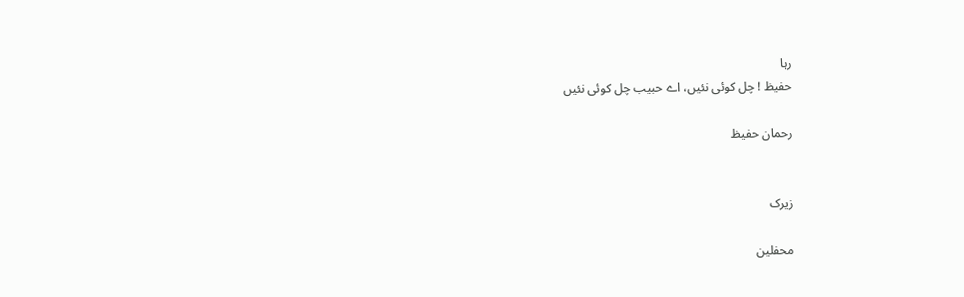رہا
حفیظ ! چل کوئی نئیں، اے حبیب چل کوئی نئیں

رحمان حفیظ


زیرک

محفلین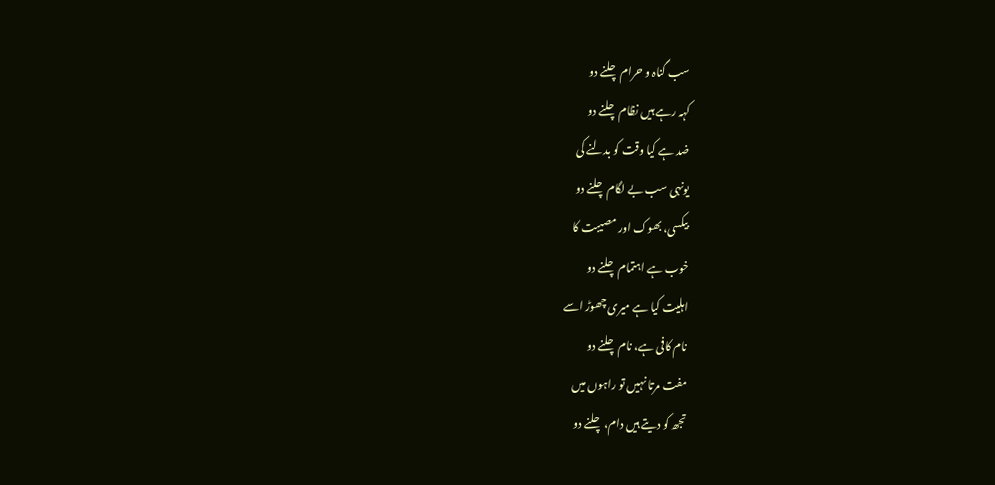سب گناہ و حرام چلنے دو
کہہ رہے ہیں نظام چلنے دو
ضد ہے کیا وقت کو بدلنے کی
یونہی سب بے لگام چلنے دو
بیکسی، بھوک اور مصیبت کا
خوب ہے اہتمام چلنے دو
اہلیت کیا ہے میری چھوڑ اسے
نام کافی ہے، نام چلنے دو
مفت مرتا نہیں تو راہوں میں
تجھ کو دیتے ہیں دام، چلنے دو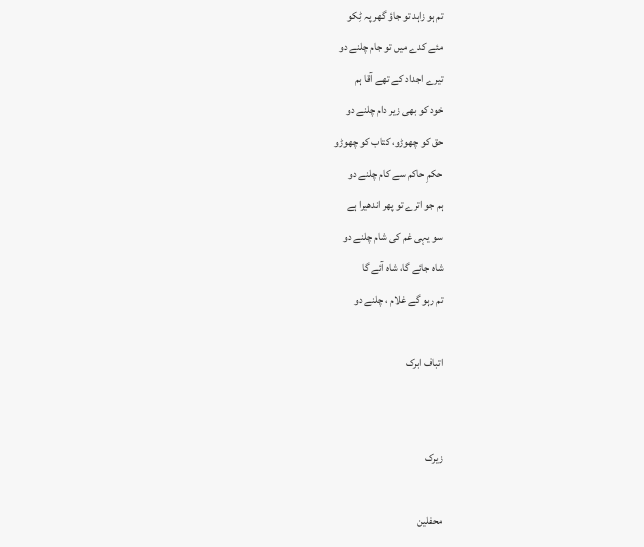تم ہو زاہد تو جاؤ گھر پہ ٹِکو
مئے کدے میں تو جام چلنے دو
تیرے اجداد کے تھے آقا ہم
خود کو بھی زیر دام چلنے دو
حق کو چھوڑو، کتاب کو چھوڑو
حکمِ حاکم سے کام چلنے دو
ہم جو اترے تو پھر اندھیرا ہے
سو یہی غم کی شام چلنے دو
شاہ جائے گا، شاہ آئے گا
تم رہو گے غلام ، چلنے دو

اتباف ابرک


زیرک

محفلین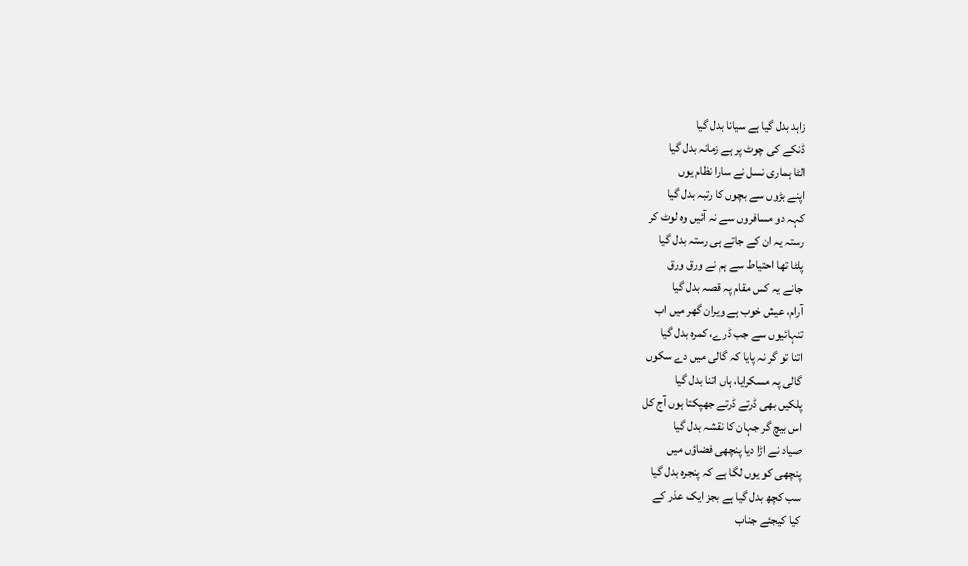زاہد بدل گیا ہے سیانا بدل گیا
ڈنکے کی چوٹ پر ہے زمانہ بدل گیا
الٹا ہماری نسل نے سارا نظام یوں
اپنے بڑوں سے بچوں کا رتبہ بدل گیا
کہہ دو مسافروں سے نہ آئیں وہ لوٹ کر
رستہ یہ ان کے جاتے ہی رستہ بدل گیا
پلٹا تھا احتیاط سے ہم نے ورق ورق
جانے یہ کس مقام پہ قصہ بدل گیا
آرام، عیش خوب ہے ویران گھر میں اب
تنہائیوں سے جب ڈرے، کمرہ بدل گیا
اتنا تو گر نہ پایا کہ گالی میں دے سکوں
گالی پہ مسکرایا، ہاں اتنا بدل گیا
پلکیں بھی ڈرتے ڈرتے جھپکتا ہوں آج کل
اس بیچ گر جہان کا نقشہ بدل گیا
صیاد نے اڑا دیا پنچھی فضاؤں میں
پنچھی کو یوں لگا ہے کہ پنجرہ بدل گیا
سب کچھ بدل گیا ہے بجز ایک عذر کے
کیا کیجئے جناب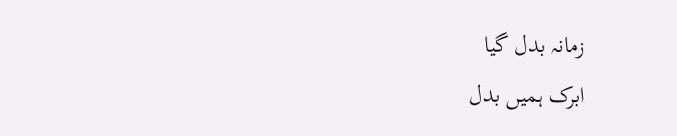زمانہ بدل گیا
ابرک ہمیں بدل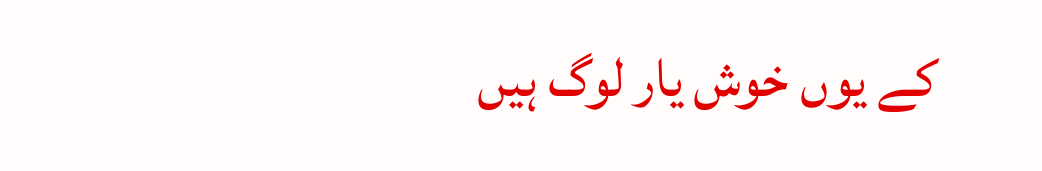کے یوں خوش یار لوگ ہیں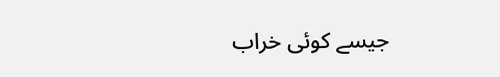جیسے کوئی خراب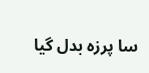سا پرزہ بدل گیا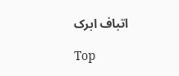اتباف ابرک

Top